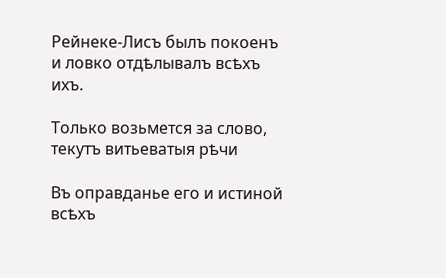Рейнеке-Лисъ былъ покоенъ и ловко отдѣлывалъ всѣхъ ихъ.

Только возьмется за слово, текутъ витьеватыя рѣчи

Въ оправданье его и истиной всѣхъ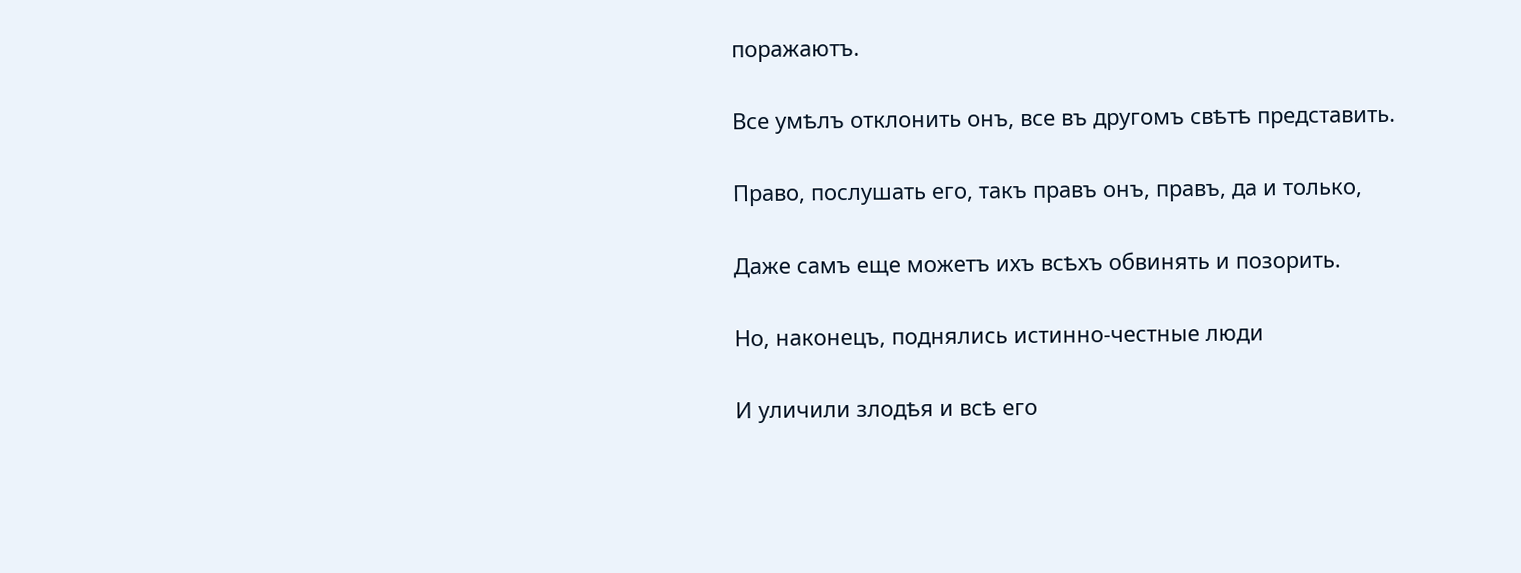поражаютъ.

Все умѣлъ отклонить онъ, все въ другомъ свѣтѣ представить.

Право, послушать его, такъ правъ онъ, правъ, да и только,

Даже самъ еще можетъ ихъ всѣхъ обвинять и позорить.

Но, наконецъ, поднялись истинно-честные люди

И уличили злодѣя и всѣ его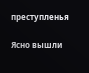преступленья

Ясно вышли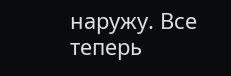наружу. Все теперь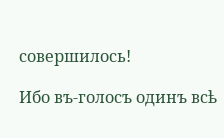совершилось!

Ибо въ-голосъ одинъ всѣ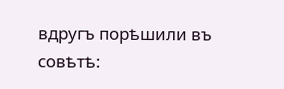вдругъ порѣшили въ совѣтѣ: